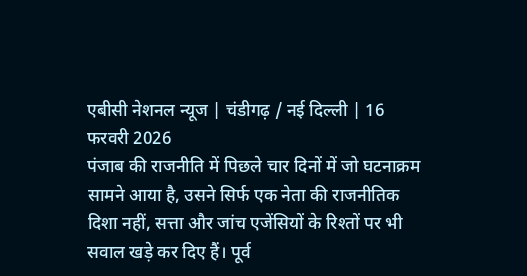एबीसी नेशनल न्यूज | चंडीगढ़ / नई दिल्ली | 16 फरवरी 2026
पंजाब की राजनीति में पिछले चार दिनों में जो घटनाक्रम सामने आया है, उसने सिर्फ एक नेता की राजनीतिक दिशा नहीं, सत्ता और जांच एजेंसियों के रिश्तों पर भी सवाल खड़े कर दिए हैं। पूर्व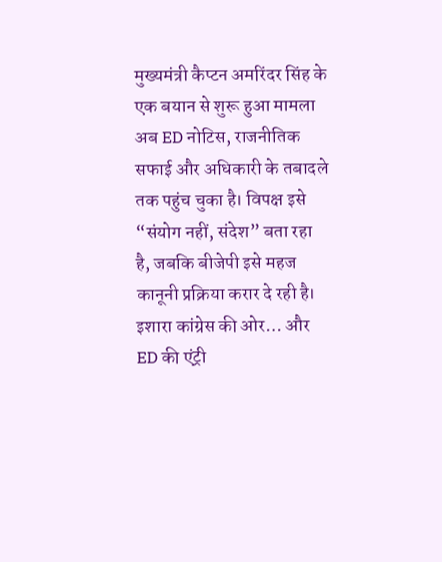मुख्यमंत्री कैप्टन अमरिंदर सिंह के एक बयान से शुरू हुआ मामला अब ED नोटिस, राजनीतिक सफाई और अधिकारी के तबादले तक पहुंच चुका है। विपक्ष इसे “संयोग नहीं, संदेश” बता रहा है, जबकि बीजेपी इसे महज कानूनी प्रक्रिया करार दे रही है।
इशारा कांग्रेस की ओर… और ED की एंट्री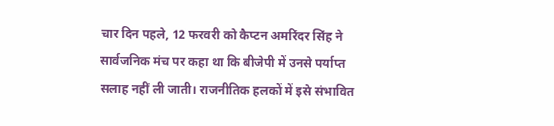चार दिन पहले, 12 फरवरी को कैप्टन अमरिंदर सिंह ने सार्वजनिक मंच पर कहा था कि बीजेपी में उनसे पर्याप्त सलाह नहीं ली जाती। राजनीतिक हलकों में इसे संभावित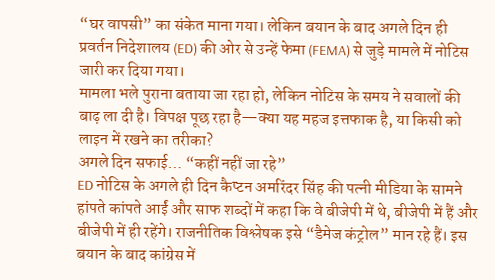“घर वापसी” का संकेत माना गया। लेकिन बयान के बाद अगले दिन ही प्रवर्तन निदेशालय (ED) की ओर से उन्हें फेमा (FEMA) से जुड़े मामले में नोटिस जारी कर दिया गया।
मामला भले पुराना बताया जा रहा हो, लेकिन नोटिस के समय ने सवालों की बाढ़ ला दी है। विपक्ष पूछ रहा है—क्या यह महज इत्तफाक है, या किसी को लाइन में रखने का तरीका?
अगले दिन सफाई… “कहीं नहीं जा रहे”
ED नोटिस के अगले ही दिन कैप्टन अमरिंदर सिंह की पत्नी मीडिया के सामने हांपते कांपते आईं और साफ शब्दों में कहा कि वे बीजेपी में थे, बीजेपी में हैं और बीजेपी में ही रहेंगे। राजनीतिक विश्लेषक इसे “डैमेज कंट्रोल” मान रहे हैं। इस बयान के बाद कांग्रेस में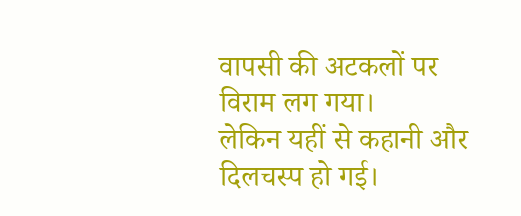वापसी की अटकलों पर विराम लग गया।
लेकिन यहीं से कहानी और दिलचस्प हो गई।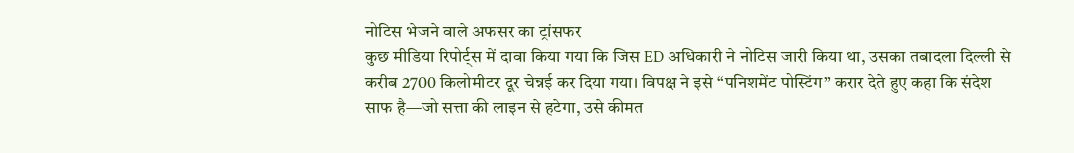नोटिस भेजने वाले अफसर का ट्रांसफर
कुछ मीडिया रिपोर्ट्स में दावा किया गया कि जिस ED अधिकारी ने नोटिस जारी किया था, उसका तबादला दिल्ली से करीब 2700 किलोमीटर दूर चेन्नई कर दिया गया। विपक्ष ने इसे “पनिशमेंट पोस्टिंग” करार देते हुए कहा कि संदेश साफ है—जो सत्ता की लाइन से हटेगा, उसे कीमत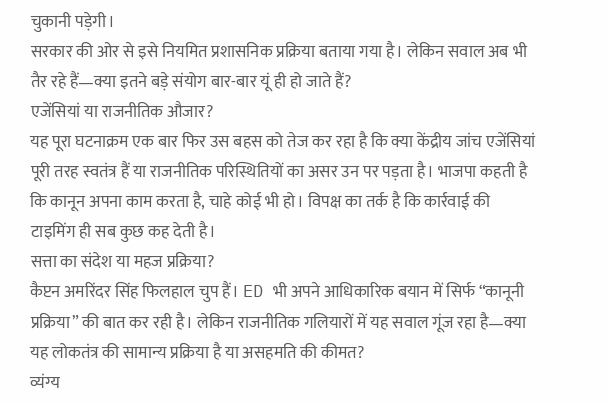चुकानी पड़ेगी।
सरकार की ओर से इसे नियमित प्रशासनिक प्रक्रिया बताया गया है। लेकिन सवाल अब भी तैर रहे हैं—क्या इतने बड़े संयोग बार-बार यूं ही हो जाते हैं?
एजेंसियां या राजनीतिक औजार?
यह पूरा घटनाक्रम एक बार फिर उस बहस को तेज कर रहा है कि क्या केंद्रीय जांच एजेंसियां पूरी तरह स्वतंत्र हैं या राजनीतिक परिस्थितियों का असर उन पर पड़ता है। भाजपा कहती है कि कानून अपना काम करता है, चाहे कोई भी हो। विपक्ष का तर्क है कि कार्रवाई की टाइमिंग ही सब कुछ कह देती है।
सत्ता का संदेश या महज प्रक्रिया?
कैप्टन अमरिंदर सिंह फिलहाल चुप हैं। ED भी अपने आधिकारिक बयान में सिर्फ “कानूनी प्रक्रिया” की बात कर रही है। लेकिन राजनीतिक गलियारों में यह सवाल गूंज रहा है—क्या यह लोकतंत्र की सामान्य प्रक्रिया है या असहमति की कीमत?
व्यंग्य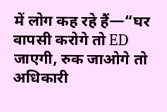में लोग कह रहे हैं—“घर वापसी करोगे तो ED जाएगी, रुक जाओगे तो अधिकारी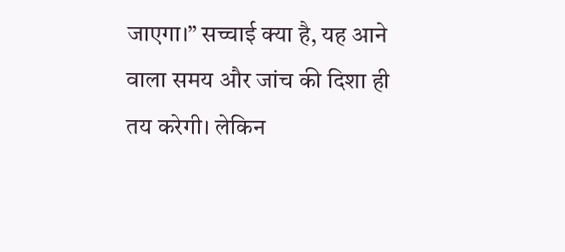जाएगा।” सच्चाई क्या है, यह आने वाला समय और जांच की दिशा ही तय करेगी। लेकिन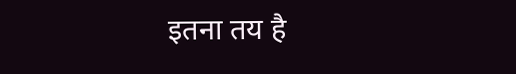इतना तय है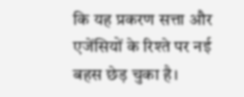कि यह प्रकरण सत्ता और एजेंसियों के रिश्ते पर नई बहस छेड़ चुका है।